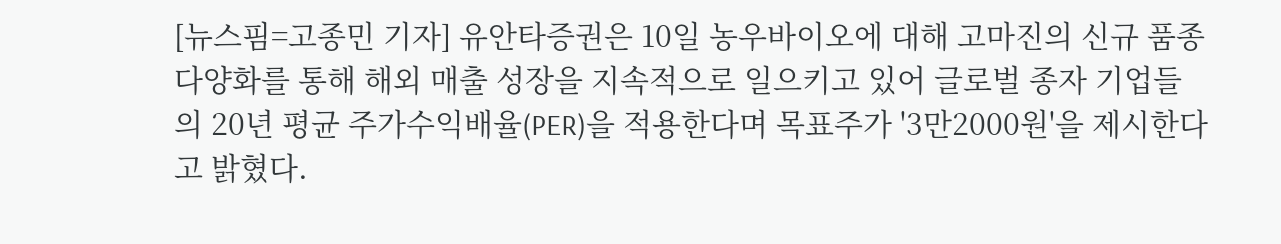[뉴스핌=고종민 기자] 유안타증권은 10일 농우바이오에 대해 고마진의 신규 품종 다양화를 통해 해외 매출 성장을 지속적으로 일으키고 있어 글로벌 종자 기업들의 20년 평균 주가수익배율(PER)을 적용한다며 목표주가 '3만2000원'을 제시한다고 밝혔다.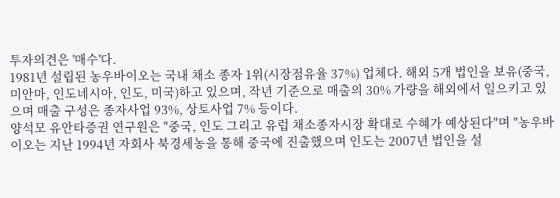투자의견은 '매수'다.
1981년 설립된 농우바이오는 국내 채소 종자 1위(시장점유율 37%) 업체다. 해외 5개 법인을 보유(중국, 미안마, 인도네시아, 인도, 미국)하고 있으며, 작년 기준으로 매출의 30% 가량을 해외에서 일으키고 있으며 매출 구성은 종자사업 93%, 상토사업 7% 등이다.
양석모 유안타증권 연구원은 "중국, 인도 그리고 유럽 채소종자시장 확대로 수혜가 예상된다"며 "농우바이오는 지난 1994년 자회사 북경세농을 통해 중국에 진출했으며 인도는 2007년 법인을 설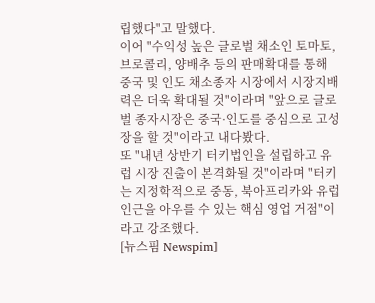립했다"고 말했다.
이어 "수익성 높은 글로벌 채소인 토마토, 브로콜리, 양배추 등의 판매확대를 통해 중국 및 인도 채소종자 시장에서 시장지배력은 더욱 확대될 것"이라며 "앞으로 글로벌 종자시장은 중국·인도를 중심으로 고성장을 할 것"이라고 내다봤다.
또 "내년 상반기 터키법인을 설립하고 유럽 시장 진출이 본격화될 것"이라며 "터키는 지정학적으로 중동, 북아프리카와 유럽 인근을 아우를 수 있는 핵심 영업 거점"이라고 강조했다.
[뉴스핌 Newspim]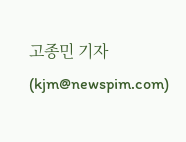고종민 기자 (kjm@newspim.com)